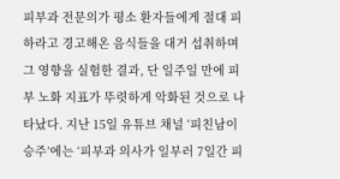피부과 전문의가 평소 환자들에게 절대 피하라고 경고해온 음식들을 대거 섭취하며 그 영향을 실험한 결과, 단 일주일 만에 피부 노화 지표가 뚜렷하게 악화된 것으로 나타났다. 지난 15일 유튜브 채널 ‘피친남이승주’에는 ‘피부과 의사가 일부러 7일간 피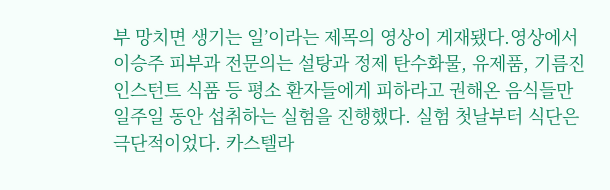부 망치면 생기는 일’이라는 제목의 영상이 게재됐다.영상에서 이승주 피부과 전문의는 설탕과 정제 탄수화물, 유제품, 기름진 인스턴트 식품 등 평소 환자들에게 피하라고 권해온 음식들만 일주일 동안 섭취하는 실험을 진행했다. 실험 첫날부터 식단은 극단적이었다. 카스텔라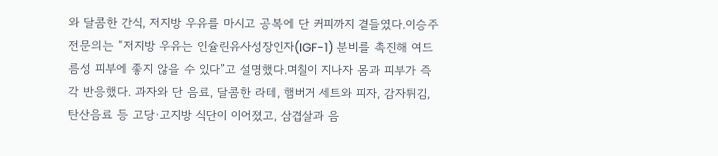와 달콤한 간식, 저지방 우유를 마시고 공복에 단 커피까지 곁들였다.이승주 전문의는 “저지방 우유는 인슐린유사성장인자(IGF-1) 분비를 촉진해 여드름성 피부에 좋지 않을 수 있다”고 설명했다.며칠이 지나자 몸과 피부가 즉각 반응했다. 과자와 단 음료, 달콤한 라테, 햄버거 세트와 피자, 감자튀김, 탄산음료 등 고당·고지방 식단이 이어졌고, 삼겹살과 음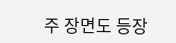주 장면도 등장